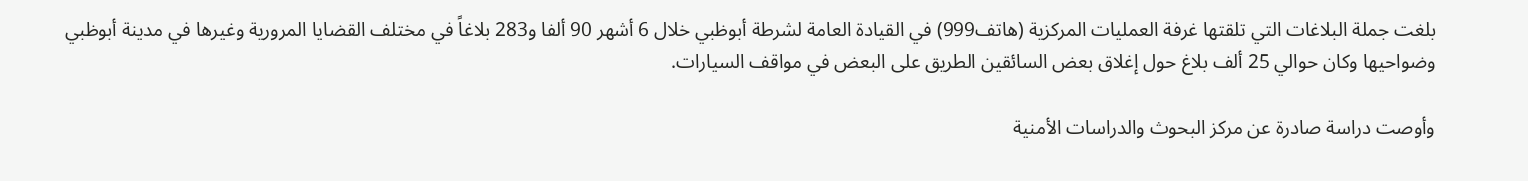بلغت جملة البلاغات التي تلقتها غرفة العمليات المركزية (هاتف999) في القيادة العامة لشرطة أبوظبي خلال 6 أشهر 90 ألفا و283 بلاغاً في مختلف القضايا المرورية وغيرها في مدينة أبوظبي وضواحيها وكان حوالي 25 ألف بلاغ حول إغلاق بعض السائقين الطريق على البعض في مواقف السيارات.

وأوصت دراسة صادرة عن مركز البحوث والدراسات الأمنية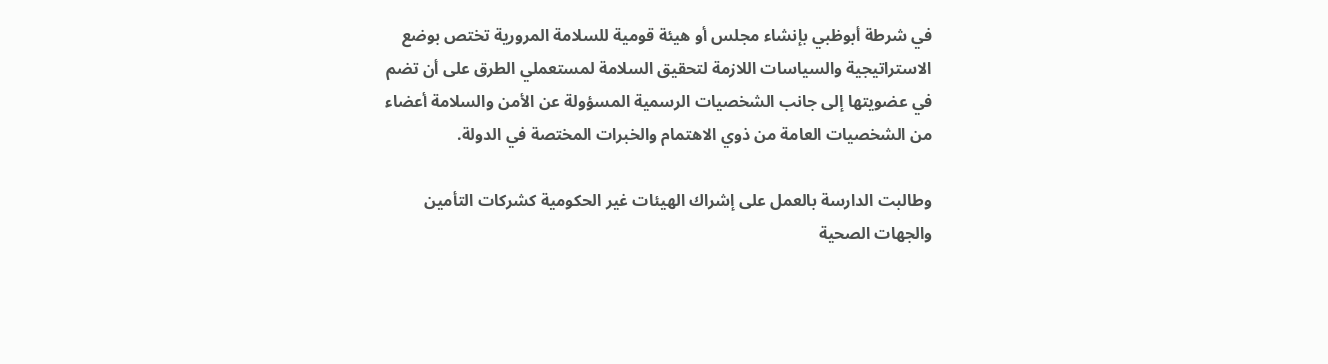في شرطة أبوظبي بإنشاء مجلس أو هيئة قومية للسلامة المرورية تختص بوضع الاستراتيجية والسياسات اللازمة لتحقيق السلامة لمستعملي الطرق على أن تضم في عضويتها إلى جانب الشخصيات الرسمية المسؤولة عن الأمن والسلامة أعضاء من الشخصيات العامة من ذوي الاهتمام والخبرات المختصة في الدولة.

وطالبت الدارسة بالعمل على إشراك الهيئات غير الحكومية كشركات التأمين والجهات الصحية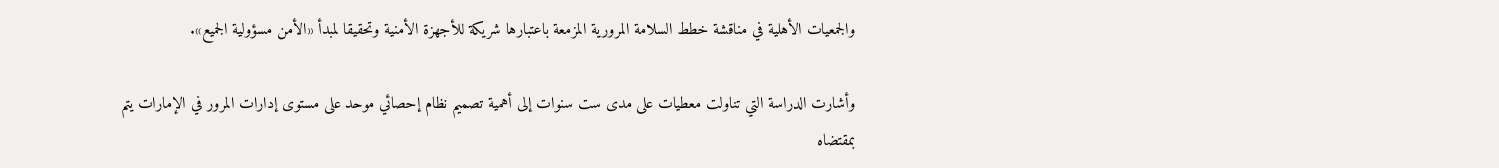والجمعيات الأهلية في مناقشة خطط السلامة المرورية المزمعة باعتبارها شريكة للأجهزة الأمنية وتحقيقا لمبدأ «الأمن مسؤولية الجميع».

وأشارت الدراسة التي تناولت معطيات على مدى ست سنوات إلى أهمية تصميم نظام إحصائي موحد على مستوى إدارات المرور في الإمارات يتم بمقتضاه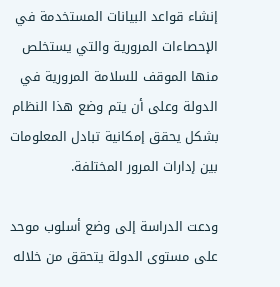إنشاء قواعد البيانات المستخدمة في الإحصاءات المرورية والتي يستخلص منها الموقف للسلامة المرورية في الدولة وعلى أن يتم وضع هذا النظام بشكل يحقق إمكانية تبادل المعلومات بين إدارات المرور المختلفة.

ودعت الدراسة إلى وضع أسلوب موحد على مستوى الدولة يتحقق من خلاله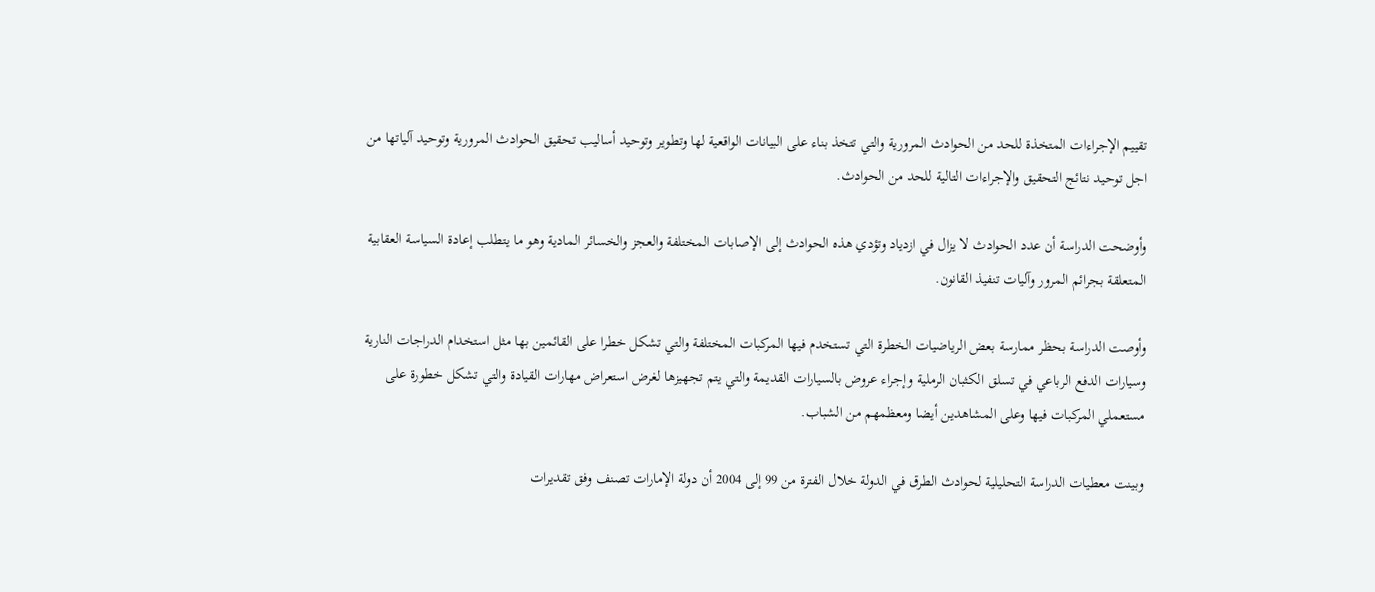تقييم الإجراءات المتخذة للحد من الحوادث المرورية والتي تتخذ بناء على البيانات الواقعية لها وتطوير وتوحيد أساليب تحقيق الحوادث المرورية وتوحيد آلياتها من اجل توحيد نتائج التحقيق والإجراءات التالية للحد من الحوادث.

وأوضحت الدراسة أن عدد الحوادث لا يزال في ازدياد وتؤدي هذه الحوادث إلى الإصابات المختلفة والعجز والخسائر المادية وهو ما يتطلب إعادة السياسة العقابية المتعلقة بجرائم المرور وآليات تنفيذ القانون.

وأوصت الدراسة بحظر ممارسة بعض الرياضيات الخطرة التي تستخدم فيها المركبات المختلفة والتي تشكل خطرا على القائمين بها مثل استخدام الدراجات النارية وسيارات الدفع الرباعي في تسلق الكثبان الرملية وإجراء عروض بالسيارات القديمة والتي يتم تجهيزها لغرض استعراض مهارات القيادة والتي تشكل خطورة على مستعملي المركبات فيها وعلى المشاهدين أيضا ومعظمهم من الشباب.

وبينت معطيات الدراسة التحليلية لحوادث الطرق في الدولة خلال الفترة من 99 إلى 2004 أن دولة الإمارات تصنف وفق تقديرات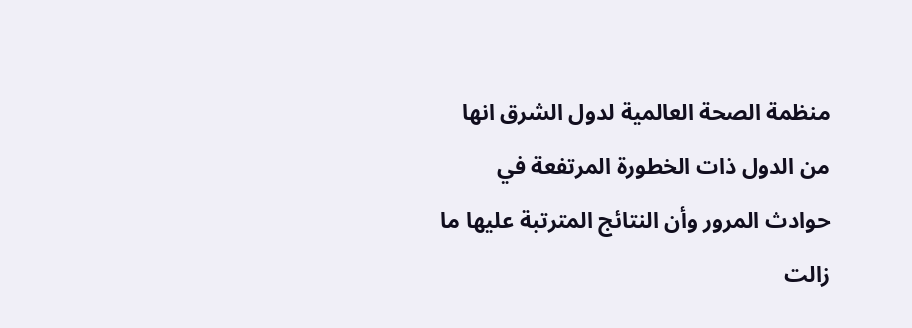منظمة الصحة العالمية لدول الشرق انها من الدول ذات الخطورة المرتفعة في حوادث المرور وأن النتائج المترتبة عليها ما زالت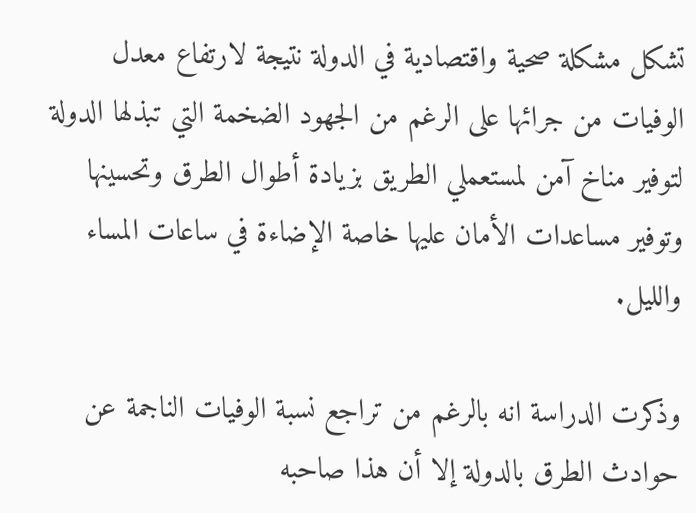تشكل مشكلة صحية واقتصادية في الدولة نتيجة لارتفاع معدل الوفيات من جرائها على الرغم من الجهود الضخمة التي تبذلها الدولة لتوفير مناخ آمن لمستعملي الطريق بزيادة أطوال الطرق وتحسينها وتوفير مساعدات الأمان عليها خاصة الإضاءة في ساعات المساء والليل.

وذكرت الدراسة انه بالرغم من تراجع نسبة الوفيات الناجمة عن حوادث الطرق بالدولة إلا أن هذا صاحبه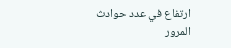ارتفاع في عدد حوادث المرور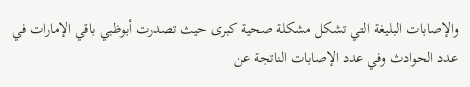والإصابات البليغة التي تشكل مشكلة صحية كبرى حيث تصدرت أبوظبي باقي الإمارات في عدد الحوادث وفي عدد الإصابات الناتجة عن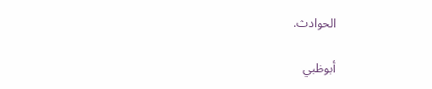الحوادث.

أبوظبي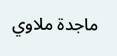ماجدة ملاوي